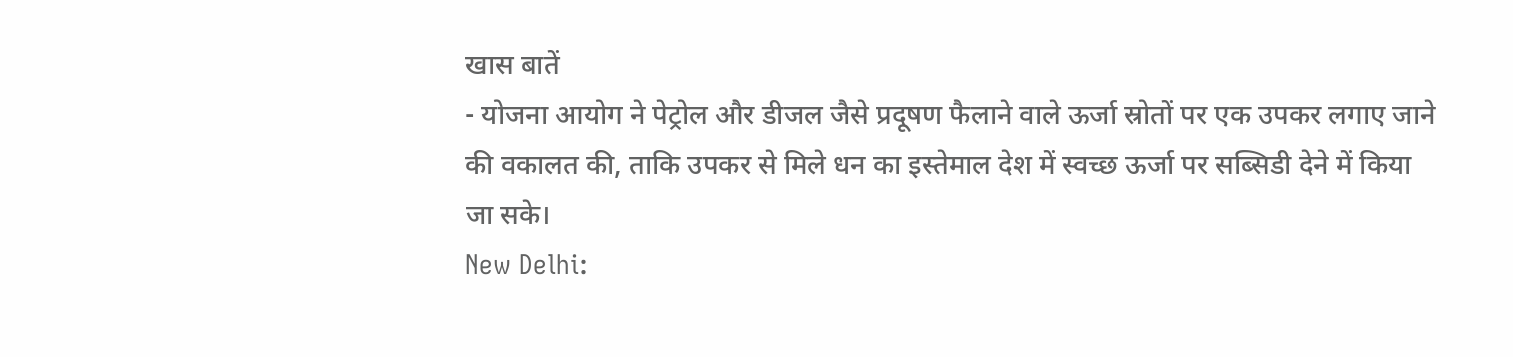खास बातें
- योजना आयोग ने पेट्रोल और डीजल जैसे प्रदूषण फैलाने वाले ऊर्जा स्रोतों पर एक उपकर लगाए जाने की वकालत की, ताकि उपकर से मिले धन का इस्तेमाल देश में स्वच्छ ऊर्जा पर सब्सिडी देने में किया जा सके।
New Delhi: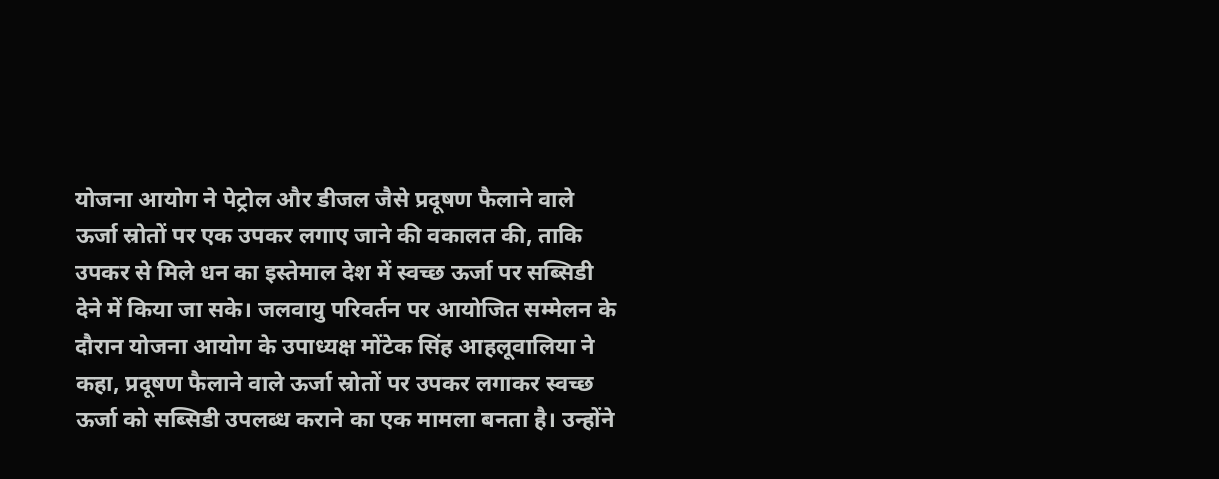योजना आयोग ने पेट्रोल और डीजल जैसे प्रदूषण फैलाने वाले ऊर्जा स्रोतों पर एक उपकर लगाए जाने की वकालत की, ताकि उपकर से मिले धन का इस्तेमाल देश में स्वच्छ ऊर्जा पर सब्सिडी देने में किया जा सके। जलवायु परिवर्तन पर आयोजित सम्मेलन के दौरान योजना आयोग के उपाध्यक्ष मोंटेक सिंह आहलूवालिया ने कहा, प्रदूषण फैलाने वाले ऊर्जा स्रोतों पर उपकर लगाकर स्वच्छ ऊर्जा को सब्सिडी उपलब्ध कराने का एक मामला बनता है। उन्होंने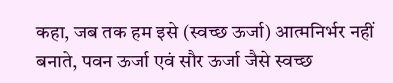कहा, जब तक हम इसे (स्वच्छ ऊर्जा) आत्मनिर्भर नहीं बनाते, पवन ऊर्जा एवं सौर ऊर्जा जैसे स्वच्छ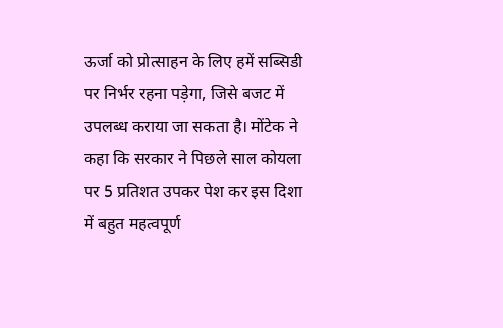ऊर्जा को प्रोत्साहन के लिए हमें सब्सिडी पर निर्भर रहना पड़ेगा, जिसे बजट में उपलब्ध कराया जा सकता है। मोंटेक ने कहा कि सरकार ने पिछले साल कोयला पर 5 प्रतिशत उपकर पेश कर इस दिशा में बहुत महत्वपूर्ण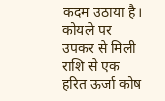कदम उठाया है। कोयले पर उपकर से मिली राशि से एक हरित ऊर्जा कोष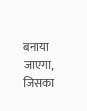बनाया जाएगा, जिसका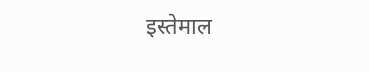इस्तेमाल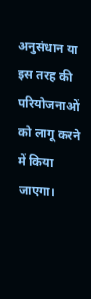अनुसंधान या इस तरह की परियोजनाओं को लागू करने में किया जाएगा।